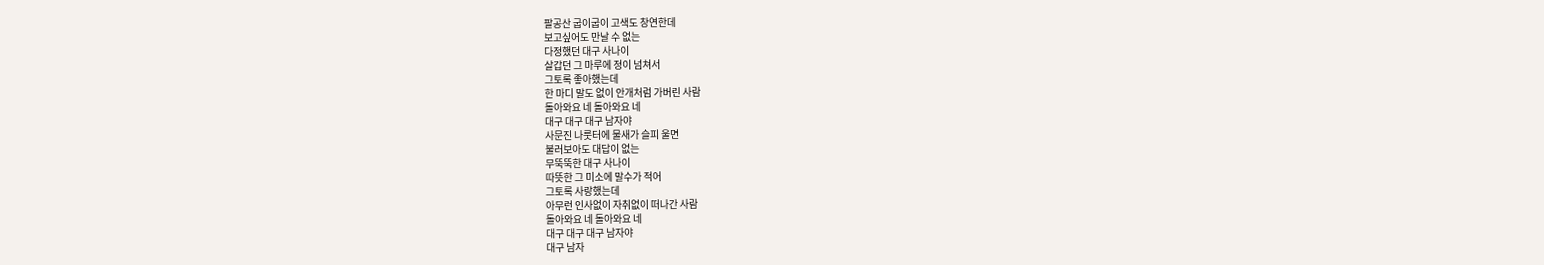팔공산 굽이굽이 고색도 창연한데
보고싶어도 만날 수 없는
다정했던 대구 사나이
살갑던 그 마루에 정이 넘쳐서
그토록 좋아했는데
한 마디 말도 없이 안개처럼 가버린 사람
돌아와요 네 돌아와요 네
대구 대구 대구 남자야
사문진 나룻터에 물새가 슬피 울면
불러보아도 대답이 없는
무뚝뚝한 대구 사나이
따뜻한 그 미소에 말수가 적어
그토록 사랑했는데
아무런 인사없이 자취없이 떠나간 사람
돌아와요 네 돌아와요 네
대구 대구 대구 남자야
대구 남자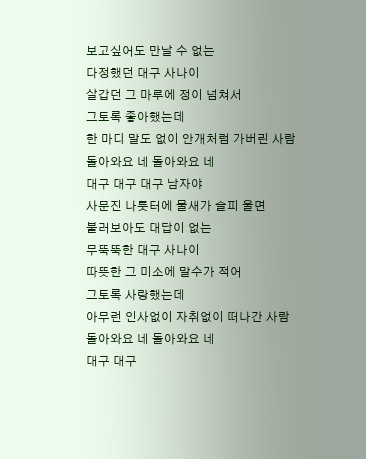보고싶어도 만날 수 없는
다정했던 대구 사나이
살갑던 그 마루에 정이 넘쳐서
그토록 좋아했는데
한 마디 말도 없이 안개처럼 가버린 사람
돌아와요 네 돌아와요 네
대구 대구 대구 남자야
사문진 나룻터에 물새가 슬피 울면
불러보아도 대답이 없는
무뚝뚝한 대구 사나이
따뜻한 그 미소에 말수가 적어
그토록 사랑했는데
아무런 인사없이 자취없이 떠나간 사람
돌아와요 네 돌아와요 네
대구 대구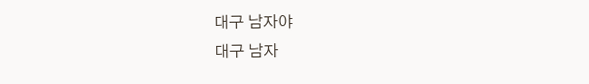대구 남자야
대구 남자